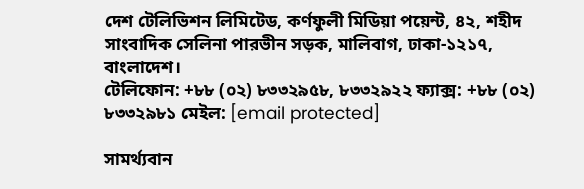দেশ টেলিভিশন লিমিটেড, কর্ণফুলী মিডিয়া পয়েন্ট, ৪২, শহীদ সাংবাদিক সেলিনা পারভীন সড়ক, মালিবাগ, ঢাকা-১২১৭, বাংলাদেশ।
টেলিফোন: +৮৮ (০২) ৮৩৩২৯৫৮, ৮৩৩২৯২২ ফ্যাক্স: +৮৮ (০২) ৮৩৩২৯৮১ মেইল: [email protected]

সামর্থ্যবান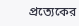প্রত্যেকের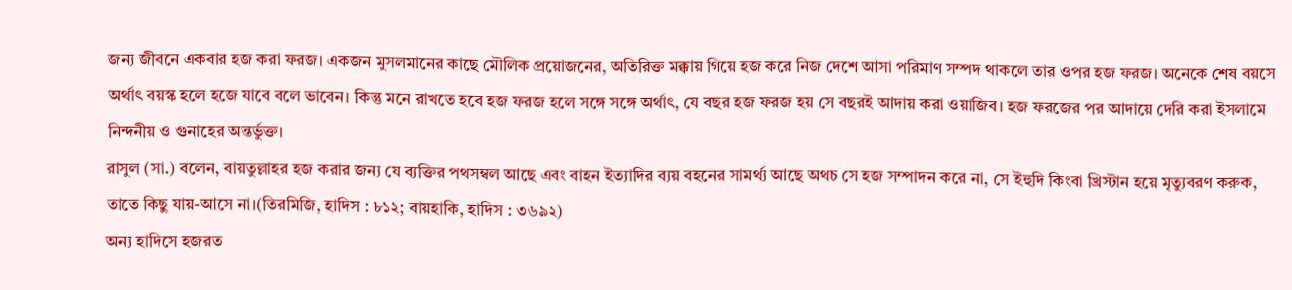জন্য জীবনে একবার হজ করা ফরজ। একজন মুসলমানের কাছে মৌলিক প্রয়োজনের, অতিরিক্ত মক্কায় গিয়ে হজ করে নিজ দেশে আসা পরিমাণ সম্পদ থাকলে তার ওপর হজ ফরজ। অনেকে শেষ বয়সে অর্থাৎ বয়স্ক হলে হজে যাবে বলে ভাবেন। কিন্তু মনে রাখতে হবে হজ ফরজ হলে সঙ্গে সঙ্গে অর্থাৎ, যে বছর হজ ফরজ হয় সে বছরই আদায় করা ওয়াজিব। হজ ফরজের পর আদায়ে দেরি করা ইসলামে নিন্দনীয় ও গুনাহের অন্তর্ভুক্ত।
রাসুল (সা.) বলেন, বায়তুল্লাহর হজ করার জন্য যে ব্যক্তির পথসম্বল আছে এবং বাহন ইত্যাদির ব্যয় বহনের সামর্থ্য আছে অথচ সে হজ সম্পাদন করে না, সে ইহুদি কিংবা খ্রিস্টান হয়ে মৃত্যুবরণ করুক, তাতে কিছু যায়-আসে না।(তিরমিজি, হাদিস : ৮১২; বায়হাকি, হাদিস : ৩৬৯২)
অন্য হাদিসে হজরত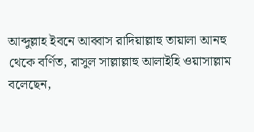আব্দুল্লাহ ইবনে আব্বাস রাদিয়াল্লাহু তায়ালা আনহু থেকে বর্ণিত, রাসুল সাল্লাল্লাহু আলাইহি ওয়াসাল্লাম বলেছেন,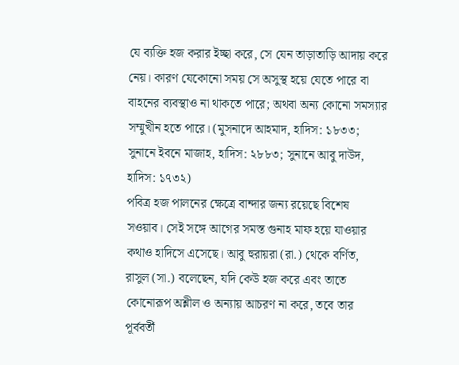যে ব্যক্তি হজ করার ইচ্ছা করে, সে যেন তাড়াতাড়ি আদায় করে নেয়। কারণ যেকোনো সময় সে অসুস্থ হয়ে যেতে পারে বা বাহনের ব্যবস্থাও না থাকতে পারে; অথবা অন্য কোনো সমস্যার সম্মুখীন হতে পারে। (মুসনাদে আহমাদ, হাদিস: ১৮৩৩; সুনানে ইবনে মাজাহ, হাদিস: ২৮৮৩; সুনানে আবু দাউদ, হাদিস: ১৭৩২)
পবিত্র হজ পালনের ক্ষেত্রে বান্দার জন্য রয়েছে বিশেষ সওয়াব। সেই সঙ্গে আগের সমস্ত গুনাহ মাফ হয়ে যাওয়ার কথাও হাদিসে এসেছে। আবু হুরায়রা (রা.) থেকে বর্ণিত, রাসুল (সা.) বলেছেন, যদি কেউ হজ করে এবং তাতে কোনোরূপ অশ্লীল ও অন্যায় আচরণ না করে, তবে তার পূর্ববর্তী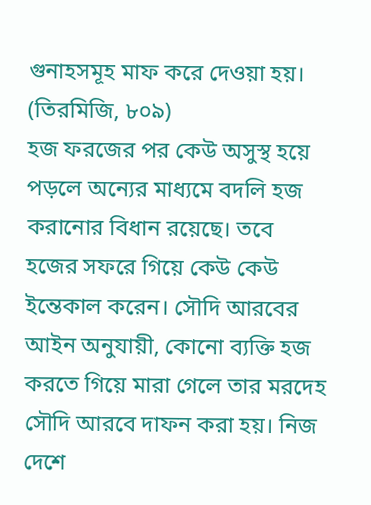গুনাহসমূহ মাফ করে দেওয়া হয়। (তিরমিজি, ৮০৯)
হজ ফরজের পর কেউ অসুস্থ হয়ে পড়লে অন্যের মাধ্যমে বদলি হজ করানোর বিধান রয়েছে। তবে হজের সফরে গিয়ে কেউ কেউ ইন্তেকাল করেন। সৌদি আরবের আইন অনুযায়ী, কোনো ব্যক্তি হজ করতে গিয়ে মারা গেলে তার মরদেহ সৌদি আরবে দাফন করা হয়। নিজ দেশে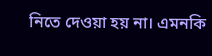নিতে দেওয়া হয় না। এমনকি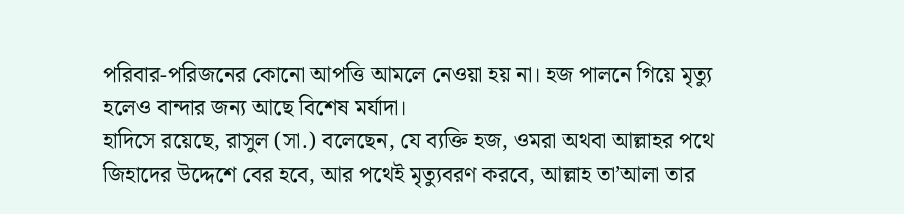পরিবার-পরিজনের কোনো আপত্তি আমলে নেওয়া হয় না। হজ পালনে গিয়ে মৃত্যু হলেও বান্দার জন্য আছে বিশেষ মর্যাদা।
হাদিসে রয়েছে, রাসুল (সা.) বলেছেন, যে ব্যক্তি হজ, ওমরা অথবা আল্লাহর পথে জিহাদের উদ্দেশে বের হবে, আর পথেই মৃত্যুবরণ করবে, আল্লাহ তা’আলা তার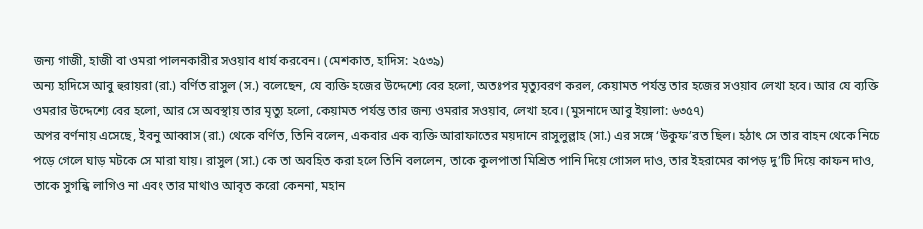জন্য গাজী, হাজী বা ওমরা পালনকারীর সওয়াব ধার্য করবেন। (মেশকাত, হাদিস: ২৫৩৯)
অন্য হাদিসে আবু হুরায়রা (রা.) বর্ণিত রাসুল (স.) বলেছেন, যে ব্যক্তি হজের উদ্দেশ্যে বের হলো, অতঃপর মৃত্যুবরণ করল, কেয়ামত পর্যন্ত তার হজের সওয়াব লেখা হবে। আর যে ব্যক্তি ওমরার উদ্দেশ্যে বের হলো, আর সে অবস্থায় তার মৃত্যু হলো, কেয়ামত পর্যন্ত তার জন্য ওমরার সওয়াব, লেখা হবে। (মুসনাদে আবু ইয়ালা: ৬৩৫৭)
অপর বর্ণনায় এসেছে, ইবনু আব্বাস (রা.) থেকে বর্ণিত, তিনি বলেন, একবার এক ব্যক্তি আরাফাতের ময়দানে রাসুলুল্লাহ (সা.) এর সঙ্গে ‘উকুফ’রত ছিল। হঠাৎ সে তার বাহন থেকে নিচে পড়ে গেলে ঘাড় মটকে সে মারা যায়। রাসুল (সা.) কে তা অবহিত করা হলে তিনি বললেন, তাকে কুলপাতা মিশ্রিত পানি দিয়ে গোসল দাও, তার ইহরামের কাপড় দু’টি দিয়ে কাফন দাও, তাকে সুগন্ধি লাগিও না এবং তার মাথাও আবৃত করো কেননা, মহান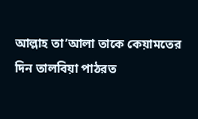আল্লাহ তা’আলা তাকে কেয়ামতের দিন তালবিয়া পাঠরত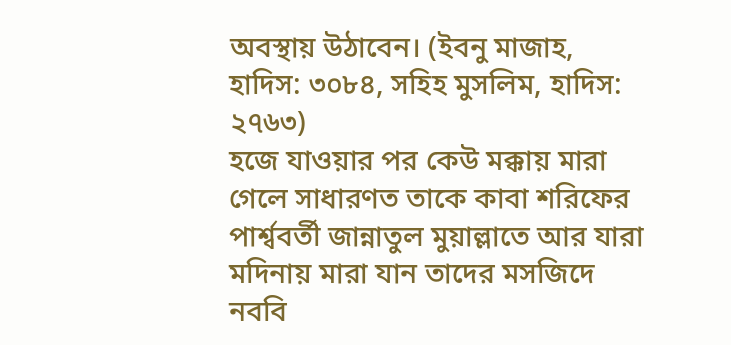অবস্থায় উঠাবেন। (ইবনু মাজাহ, হাদিস: ৩০৮৪, সহিহ মুসলিম, হাদিস: ২৭৬৩)
হজে যাওয়ার পর কেউ মক্কায় মারা গেলে সাধারণত তাকে কাবা শরিফের পার্শ্ববর্তী জান্নাতুল মুয়াল্লাতে আর যারা মদিনায় মারা যান তাদের মসজিদে নববি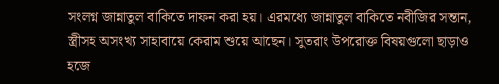সংলগ্ন জান্নাতুল বাকিতে দাফন করা হয়। এরমধ্যে জান্নাতুল বাকিতে নবীজির সন্তান, স্ত্রীসহ অসংখ্য সাহাবায়ে কেরাম শুয়ে আছেন। সুতরাং উপরোক্ত বিষয়গুলো ছাড়াও হজে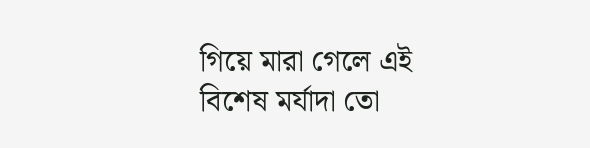গিয়ে মারা গেলে এই বিশেষ মর্যাদা তো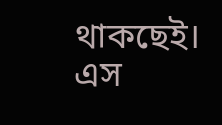থাকছেই।
এস